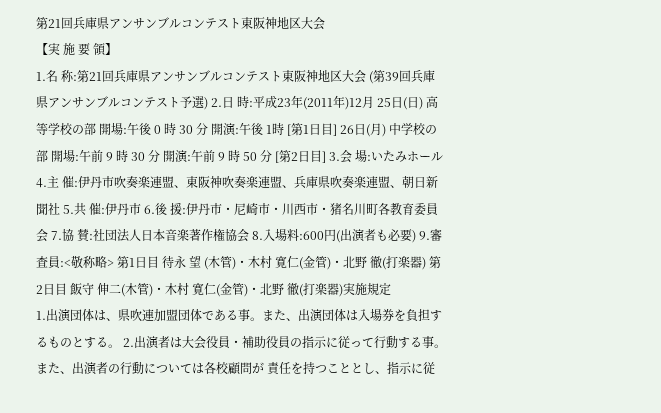第21回兵庫県アンサンブルコンテスト東阪神地区大会
【実 施 要 領】
1.名 称:第21回兵庫県アンサンブルコンテスト東阪神地区大会 (第39回兵庫県アンサンブルコンテスト予選) 2.日 時:平成23年(2011年)12月 25日(日) 高等学校の部 開場:午後 0 時 30 分 開演:午後 1時 [第1日目] 26日(月) 中学校の部 開場:午前 9 時 30 分 開演:午前 9 時 50 分 [第2日目] 3.会 場:いたみホール 4.主 催:伊丹市吹奏楽連盟、東阪神吹奏楽連盟、兵庫県吹奏楽連盟、朝日新聞社 5.共 催:伊丹市 6.後 援:伊丹市・尼崎市・川西市・猪名川町各教育委員会 7.協 賛:社団法人日本音楽著作権協会 8.入場料:600円(出演者も必要) 9.審査員:<敬称略> 第1日目 待永 望 (木管)・木村 寛仁(金管)・北野 徹(打楽器) 第2日目 飯守 伸二(木管)・木村 寛仁(金管)・北野 徹(打楽器)実施規定
1.出演団体は、県吹連加盟団体である事。また、出演団体は入場券を負担するものとする。 2.出演者は大会役員・補助役員の指示に従って行動する事。また、出演者の行動については各校顧問が 責任を持つこととし、指示に従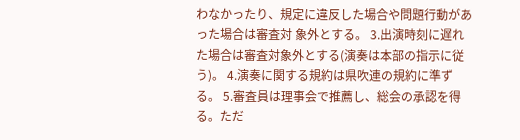わなかったり、規定に違反した場合や問題行動があった場合は審査対 象外とする。 3.出演時刻に遅れた場合は審査対象外とする(演奏は本部の指示に従う)。 4.演奏に関する規約は県吹連の規約に準ずる。 5.審査員は理事会で推薦し、総会の承認を得る。ただ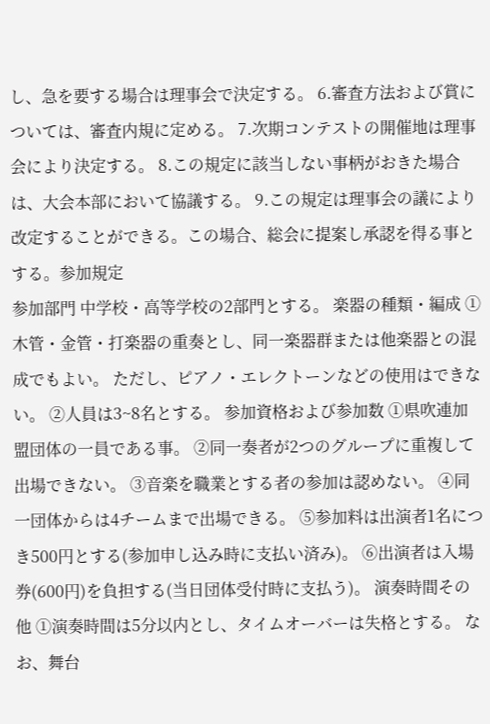し、急を要する場合は理事会で決定する。 6.審査方法および賞については、審査内規に定める。 7.次期コンテストの開催地は理事会により決定する。 8.この規定に該当しない事柄がおきた場合は、大会本部において協議する。 9.この規定は理事会の議により改定することができる。この場合、総会に提案し承認を得る事とする。参加規定
参加部門 中学校・高等学校の2部門とする。 楽器の種類・編成 ①木管・金管・打楽器の重奏とし、同一楽器群または他楽器との混成でもよい。 ただし、ピアノ・エレクトーンなどの使用はできない。 ②人員は3~8名とする。 参加資格および参加数 ①県吹連加盟団体の一員である事。 ②同一奏者が2つのグループに重複して出場できない。 ③音楽を職業とする者の参加は認めない。 ④同一団体からは4チームまで出場できる。 ⑤参加料は出演者1名につき500円とする(参加申し込み時に支払い済み)。 ⑥出演者は入場券(600円)を負担する(当日団体受付時に支払う)。 演奏時間その他 ①演奏時間は5分以内とし、タイムオーバーは失格とする。 なお、舞台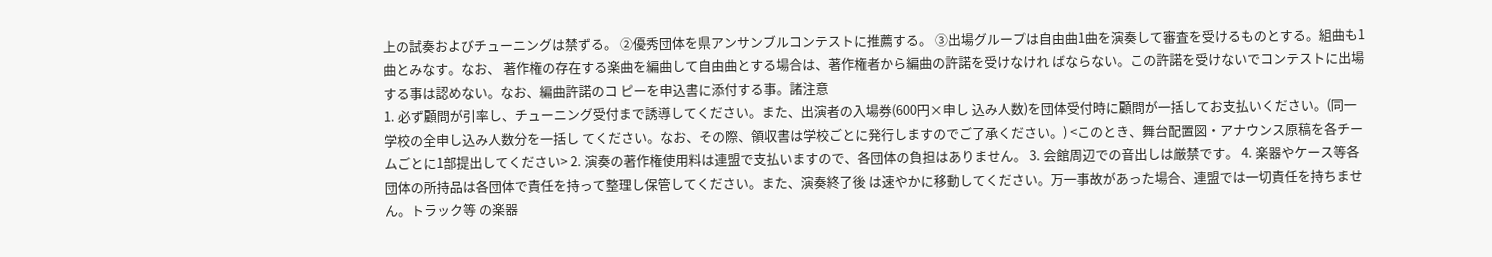上の試奏およびチューニングは禁ずる。 ②優秀団体を県アンサンブルコンテストに推薦する。 ③出場グループは自由曲1曲を演奏して審査を受けるものとする。組曲も1曲とみなす。なお、 著作権の存在する楽曲を編曲して自由曲とする場合は、著作権者から編曲の許諾を受けなけれ ばならない。この許諾を受けないでコンテストに出場する事は認めない。なお、編曲許諾のコ ピーを申込書に添付する事。諸注意
1. 必ず顧問が引率し、チューニング受付まで誘導してください。また、出演者の入場券(600円×申し 込み人数)を団体受付時に顧問が一括してお支払いください。(同一学校の全申し込み人数分を一括し てください。なお、その際、領収書は学校ごとに発行しますのでご了承ください。) <このとき、舞台配置図・アナウンス原稿を各チームごとに1部提出してください> 2. 演奏の著作権使用料は連盟で支払いますので、各団体の負担はありません。 3. 会館周辺での音出しは厳禁です。 4. 楽器やケース等各団体の所持品は各団体で責任を持って整理し保管してください。また、演奏終了後 は速やかに移動してください。万一事故があった場合、連盟では一切責任を持ちません。トラック等 の楽器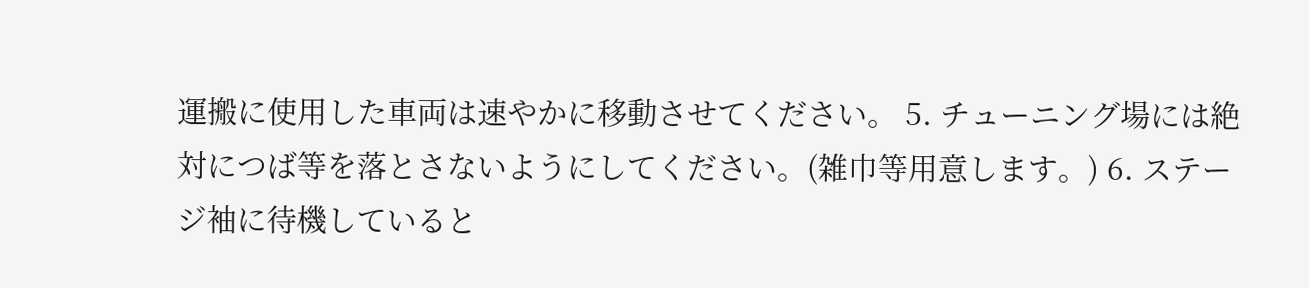運搬に使用した車両は速やかに移動させてください。 5. チューニング場には絶対につば等を落とさないようにしてください。(雑巾等用意します。) 6. ステージ袖に待機していると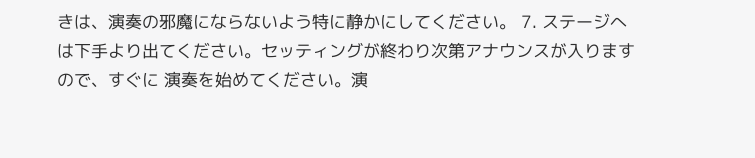きは、演奏の邪魔にならないよう特に静かにしてください。 7. ステージへは下手より出てください。セッティングが終わり次第アナウンスが入りますので、すぐに 演奏を始めてください。演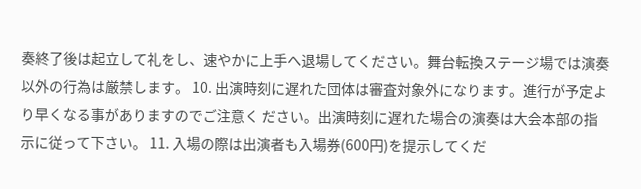奏終了後は起立して礼をし、速やかに上手へ退場してください。舞台転換ステージ場では演奏以外の行為は厳禁します。 10. 出演時刻に遅れた団体は審査対象外になります。進行が予定より早くなる事がありますのでご注意く ださい。出演時刻に遅れた場合の演奏は大会本部の指示に従って下さい。 11. 入場の際は出演者も入場券(600円)を提示してくだ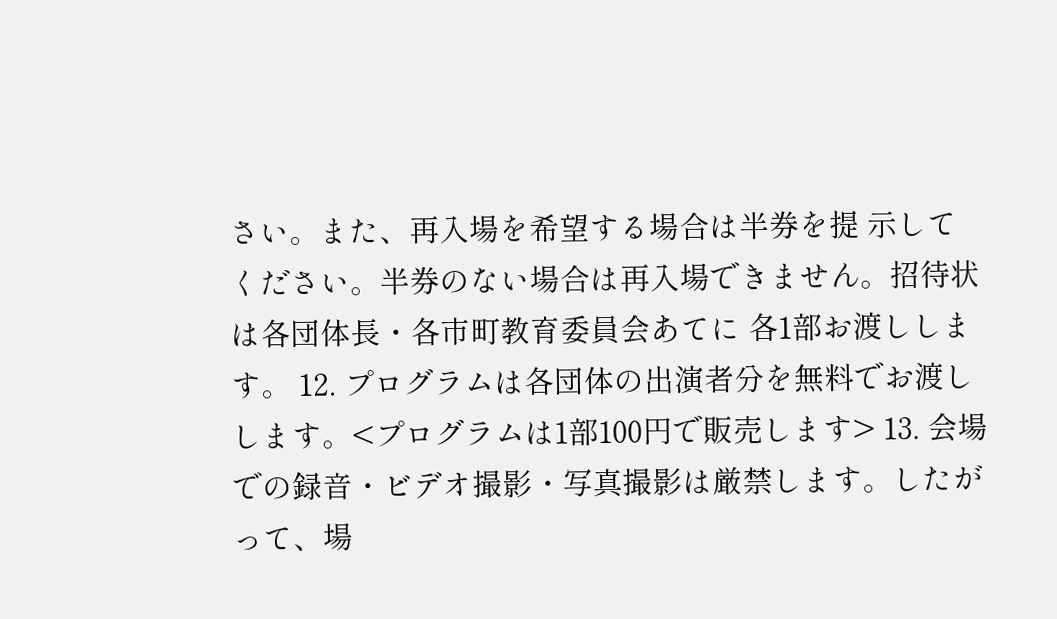さい。また、再入場を希望する場合は半券を提 示してください。半券のない場合は再入場できません。招待状は各団体長・各市町教育委員会あてに 各1部お渡しします。 12. プログラムは各団体の出演者分を無料でお渡しします。<プログラムは1部100円で販売します> 13. 会場での録音・ビデオ撮影・写真撮影は厳禁します。したがって、場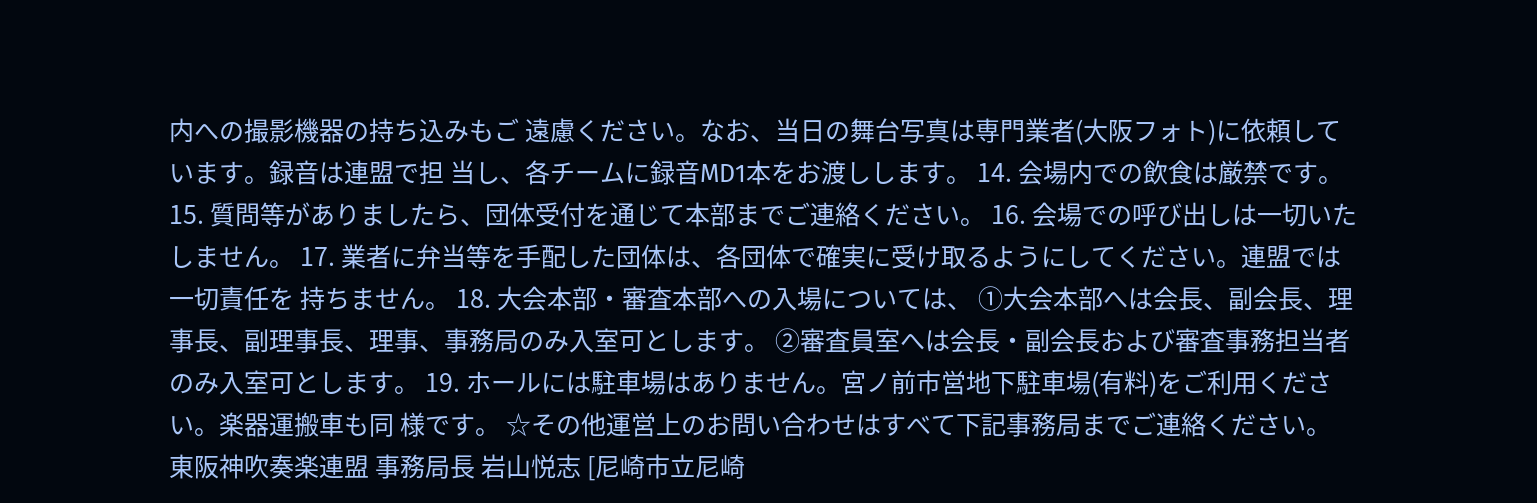内への撮影機器の持ち込みもご 遠慮ください。なお、当日の舞台写真は専門業者(大阪フォト)に依頼しています。録音は連盟で担 当し、各チームに録音MD1本をお渡しします。 14. 会場内での飲食は厳禁です。 15. 質問等がありましたら、団体受付を通じて本部までご連絡ください。 16. 会場での呼び出しは一切いたしません。 17. 業者に弁当等を手配した団体は、各団体で確実に受け取るようにしてください。連盟では一切責任を 持ちません。 18. 大会本部・審査本部への入場については、 ①大会本部へは会長、副会長、理事長、副理事長、理事、事務局のみ入室可とします。 ②審査員室へは会長・副会長および審査事務担当者のみ入室可とします。 19. ホールには駐車場はありません。宮ノ前市営地下駐車場(有料)をご利用ください。楽器運搬車も同 様です。 ☆その他運営上のお問い合わせはすべて下記事務局までご連絡ください。 東阪神吹奏楽連盟 事務局長 岩山悦志 [尼崎市立尼崎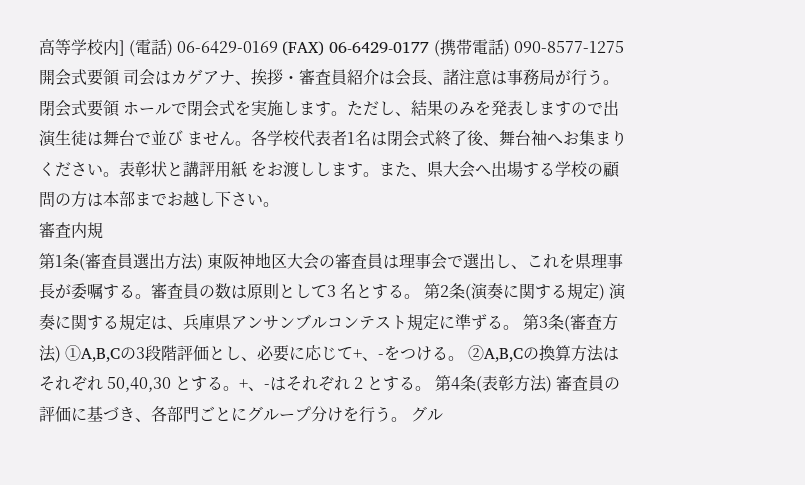高等学校内] (電話) 06-6429-0169 (FAX) 06-6429-0177 (携帯電話) 090-8577-1275 開会式要領 司会はカゲアナ、挨拶・審査員紹介は会長、諸注意は事務局が行う。 閉会式要領 ホールで閉会式を実施します。ただし、結果のみを発表しますので出演生徒は舞台で並び ません。各学校代表者1名は閉会式終了後、舞台袖へお集まりください。表彰状と講評用紙 をお渡しします。また、県大会へ出場する学校の顧問の方は本部までお越し下さい。
審査内規
第1条(審査員選出方法) 東阪神地区大会の審査員は理事会で選出し、これを県理事長が委嘱する。審査員の数は原則として3 名とする。 第2条(演奏に関する規定) 演奏に関する規定は、兵庫県アンサンブルコンテスト規定に準ずる。 第3条(審査方法) ①A,B,Cの3段階評価とし、必要に応じて+、-をつける。 ②A,B,Cの換算方法はそれぞれ 50,40,30 とする。+、-はそれぞれ 2 とする。 第4条(表彰方法) 審査員の評価に基づき、各部門ごとにグループ分けを行う。 グル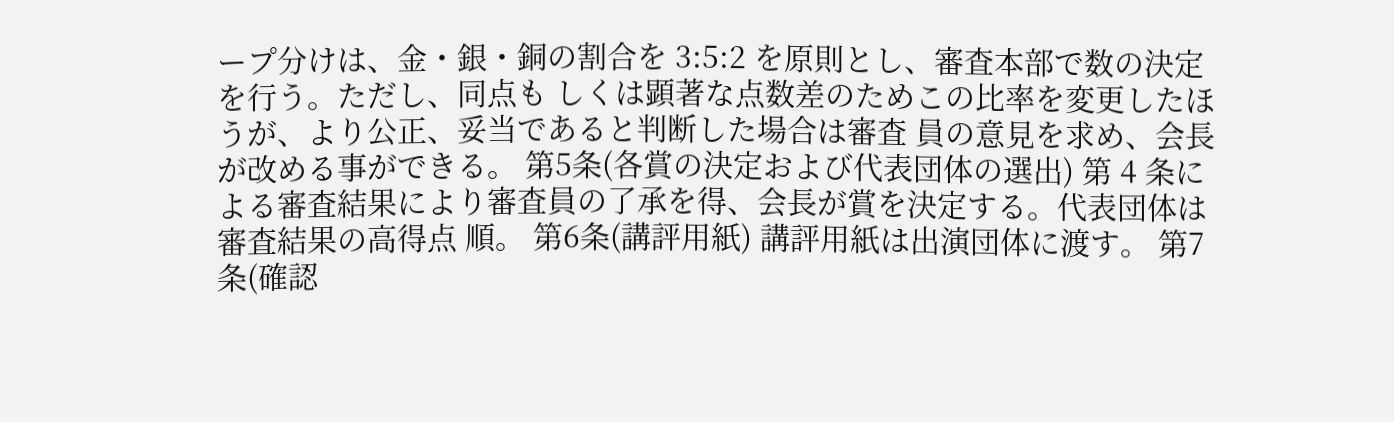ープ分けは、金・銀・銅の割合を 3:5:2 を原則とし、審査本部で数の決定を行う。ただし、同点も しくは顕著な点数差のためこの比率を変更したほうが、より公正、妥当であると判断した場合は審査 員の意見を求め、会長が改める事ができる。 第5条(各賞の決定および代表団体の選出) 第 4 条による審査結果により審査員の了承を得、会長が賞を決定する。代表団体は審査結果の高得点 順。 第6条(講評用紙) 講評用紙は出演団体に渡す。 第7条(確認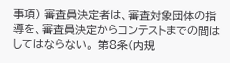事項) 審査員決定者は、審査対象団体の指導を、審査員決定からコンテストまでの間はしてはならない。 第8条(内規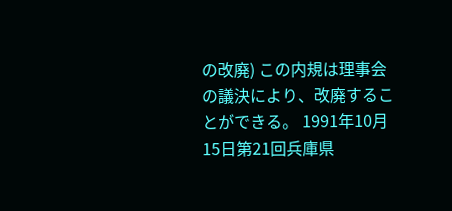の改廃) この内規は理事会の議決により、改廃することができる。 1991年10月15日第21回兵庫県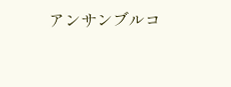アンサンブルコ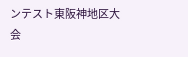ンテスト東阪神地区大会